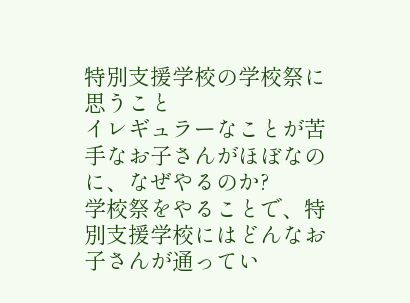特別支援学校の学校祭に思うこと
イレギュラーなことが苦手なお子さんがほぼなのに、なぜやるのか?
学校祭をやることで、特別支援学校にはどんなお子さんが通ってい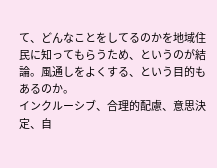て、どんなことをしてるのかを地域住民に知ってもらうため、というのが結論。風通しをよくする、という目的もあるのか。
インクルーシブ、合理的配慮、意思決定、自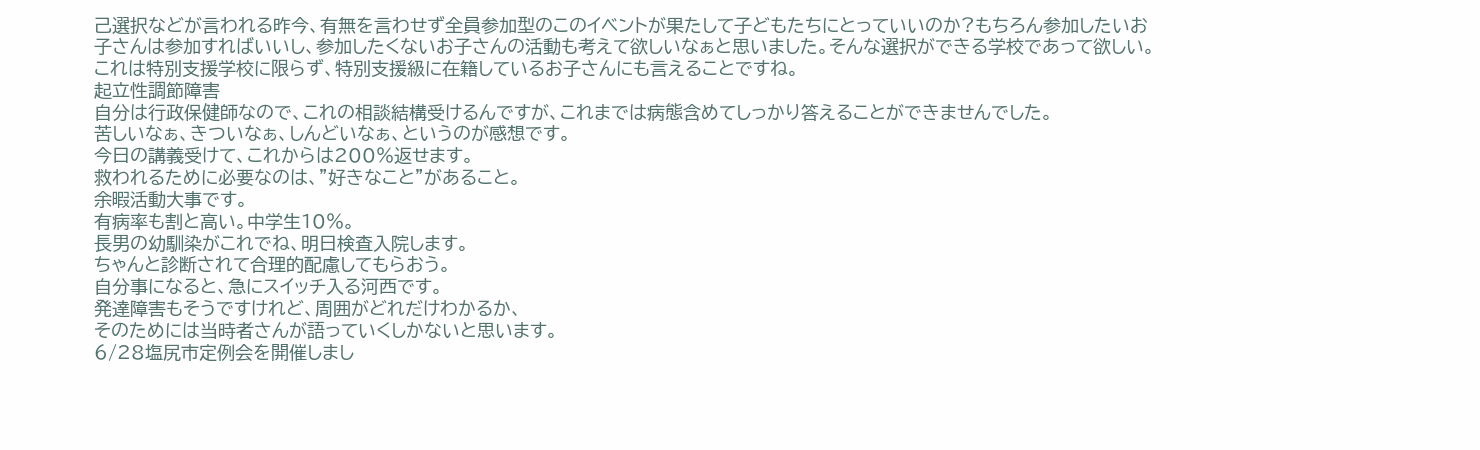己選択などが言われる昨今、有無を言わせず全員参加型のこのイベントが果たして子どもたちにとっていいのか?もちろん参加したいお子さんは参加すればいいし、参加したくないお子さんの活動も考えて欲しいなぁと思いました。そんな選択ができる学校であって欲しい。
これは特別支援学校に限らず、特別支援級に在籍しているお子さんにも言えることですね。
起立性調節障害
自分は行政保健師なので、これの相談結構受けるんですが、これまでは病態含めてしっかり答えることができませんでした。
苦しいなぁ、きついなぁ、しんどいなぁ、というのが感想です。
今日の講義受けて、これからは200%返せます。
救われるために必要なのは、”好きなこと”があること。
余暇活動大事です。
有病率も割と高い。中学生10%。
長男の幼馴染がこれでね、明日検査入院します。
ちゃんと診断されて合理的配慮してもらおう。
自分事になると、急にスイッチ入る河西です。
発達障害もそうですけれど、周囲がどれだけわかるか、
そのためには当時者さんが語っていくしかないと思います。
6/28塩尻市定例会を開催しまし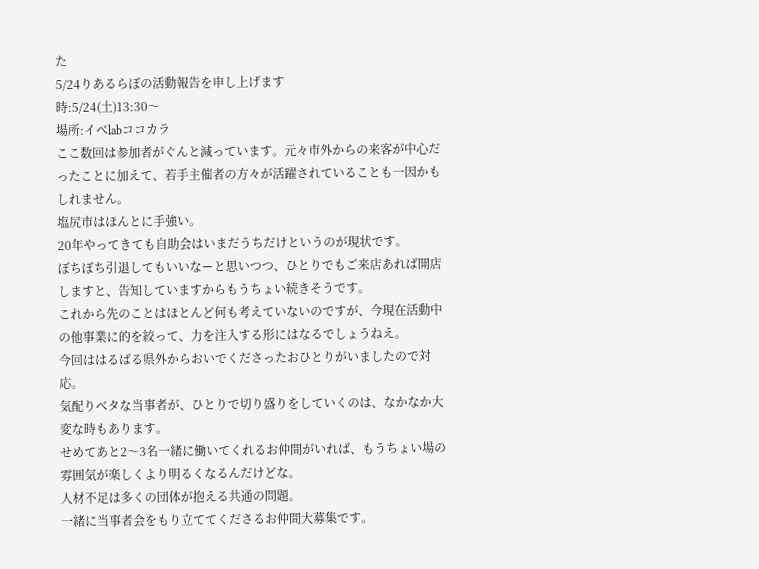た
5/24りあるらぼの活動報告を申し上げます
時:5/24(土)13:30〜
場所:イベlabココカラ
ここ数回は参加者がぐんと減っています。元々市外からの来客が中心だったことに加えて、若手主催者の方々が活躍されていることも一因かもしれません。
塩尻市はほんとに手強い。
20年やってきても自助会はいまだうちだけというのが現状です。
ぼちぼち引退してもいいなーと思いつつ、ひとりでもご来店あれば開店しますと、告知していますからもうちょい続きそうです。
これから先のことはほとんど何も考えていないのですが、今現在活動中の他事業に的を絞って、力を注入する形にはなるでしょうねえ。
今回ははるばる県外からおいでくださったおひとりがいましたので対応。
気配りベタな当事者が、ひとりで切り盛りをしていくのは、なかなか大変な時もあります。
せめてあと2〜3名一緒に働いてくれるお仲間がいれば、もうちょい場の雰囲気が楽しくより明るくなるんだけどな。
人材不足は多くの団体が抱える共通の問題。
一緒に当事者会をもり立ててくださるお仲間大募集です。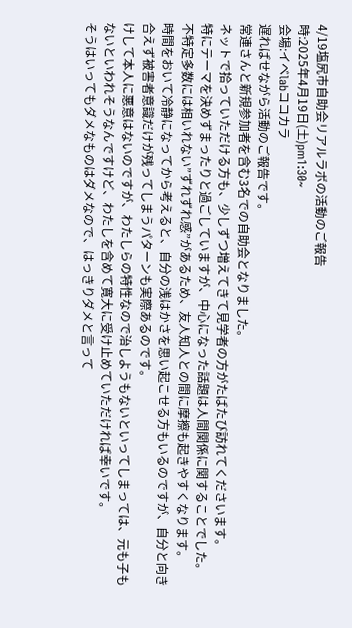4/19塩尻市自助会リアルラボの活動のご報告
時:2025年4月19日(土)pm1:30~
会場:イベlabココカラ
遅ればせながら活動のご報告です。
常連さんと新規参加者を含む3名での自助会となりました。
ネットで拾っていただける方も、少しずつ増えてきて見学者の方がたばたび訪れてくださいます。
特にテーマを決めずまったりと過ごしていますが、中心になった話題は人間関係に関することでした。
不特定多数には相いれない”ずれずれ感”があるため、友人知人との間に摩擦も起きやすくなります。
時間をおいて冷静になってから考えると、自分の浅はかさを思い起こせる方もいるのですが、自分と向き合えず被害者意識だけが残ってしまうパターンも実際あるのです。
けして本人に悪意はないのですが、わたしらの特性なので治しようもないといってしまっては、元も子もないといわれそうなんですけど、わたしを含めて寛大に受け止めていただければ幸いです。
そうはいってもダメなものはダメなので、はっきりダメと言って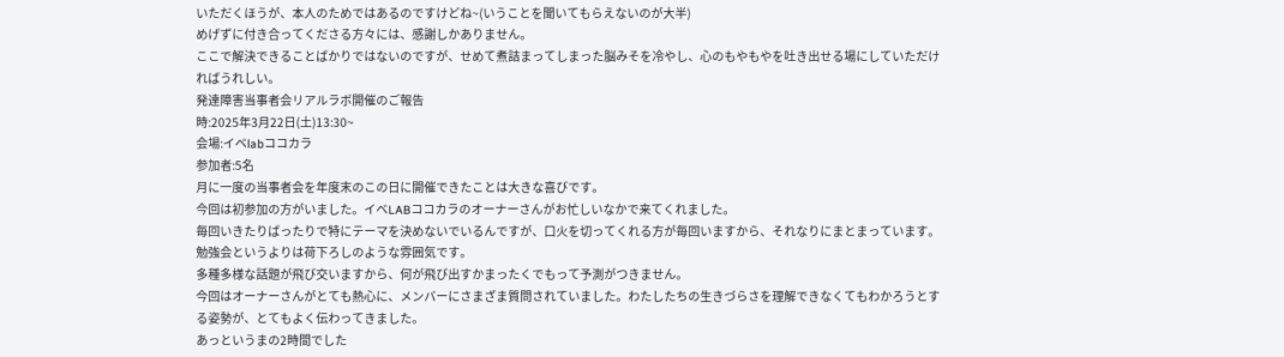いただくほうが、本人のためではあるのですけどね~(いうことを聞いてもらえないのが大半)
めげずに付き合ってくださる方々には、感謝しかありません。
ここで解決できることばかりではないのですが、せめて煮詰まってしまった脳みそを冷やし、心のもやもやを吐き出せる場にしていただければうれしい。
発達障害当事者会リアルラボ開催のご報告
時:2025年3月22日(土)13:30~
会場:イベlabココカラ
参加者:5名
月に一度の当事者会を年度末のこの日に開催できたことは大きな喜びです。
今回は初参加の方がいました。イベLABココカラのオーナーさんがお忙しいなかで来てくれました。
毎回いきたりばったりで特にテーマを決めないでいるんですが、口火を切ってくれる方が毎回いますから、それなりにまとまっています。
勉強会というよりは荷下ろしのような雰囲気です。
多種多様な話題が飛び交いますから、何が飛び出すかまったくでもって予測がつきません。
今回はオーナーさんがとても熱心に、メンバーにさまざま質問されていました。わたしたちの生きづらさを理解できなくてもわかろうとする姿勢が、とてもよく伝わってきました。
あっというまの2時間でした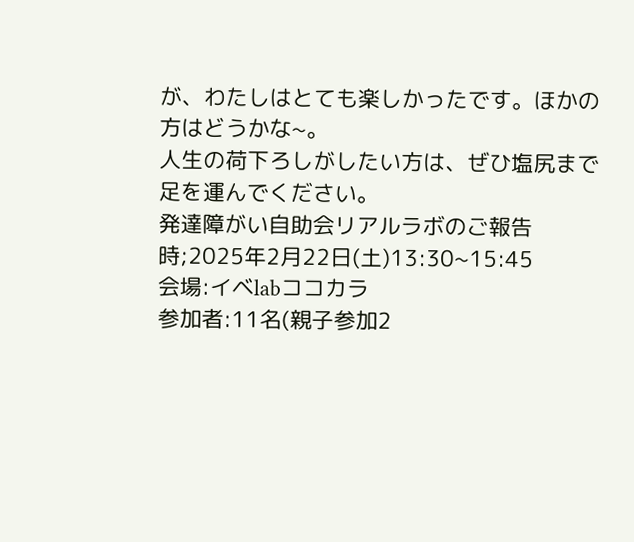が、わたしはとても楽しかったです。ほかの方はどうかな~。
人生の荷下ろしがしたい方は、ぜひ塩尻まで足を運んでください。
発達障がい自助会リアルラボのご報告
時;2025年2月22日(土)13:30~15:45
会場:イベlabココカラ
参加者:11名(親子参加2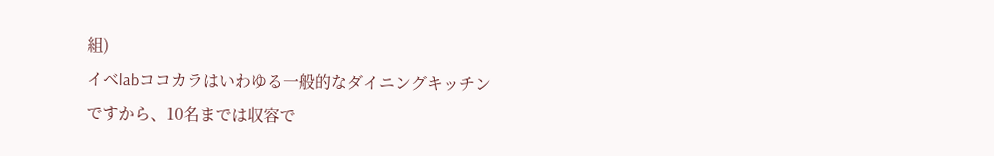組)
イベlabココカラはいわゆる一般的なダイニングキッチンですから、10名までは収容で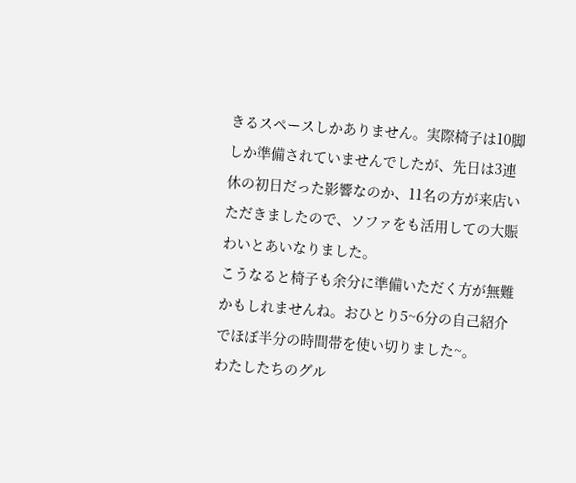きるスペースしかありません。実際椅子は10脚しか準備されていませんでしたが、先日は3連休の初日だった影響なのか、11名の方が来店いただきましたので、ソファをも活用しての大賑わいとあいなりました。
こうなると椅子も余分に準備いただく方が無難かもしれませんね。おひとり5~6分の自己紹介でほぼ半分の時間帯を使い切りました~。
わたしたちのグル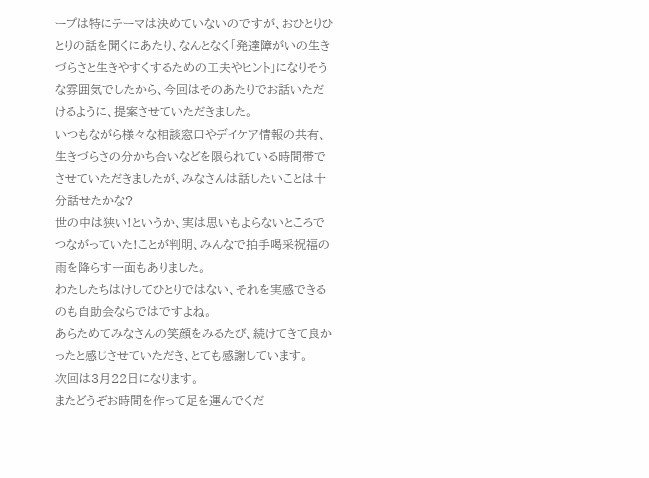ープは特にテーマは決めていないのですが、おひとりひとりの話を聞くにあたり、なんとなく「発達障がいの生きづらさと生きやすくするための工夫やヒント」になりそうな雰囲気でしたから、今回はそのあたりでお話いただけるように、提案させていただきました。
いつもながら様々な相談窓口やデイケア情報の共有、生きづらさの分かち合いなどを限られている時間帯でさせていただきましたが、みなさんは話したいことは十分話せたかな?
世の中は狭い!というか、実は思いもよらないところでつながっていた!ことが判明、みんなで拍手喝采祝福の雨を降らす一面もありました。
わたしたちはけしてひとりではない、それを実感できるのも自助会ならではですよね。
あらためてみなさんの笑顔をみるたび、続けてきて良かったと感じさせていただき、とても感謝しています。
次回は3月22日になります。
またどうぞお時間を作って足を運んでくだ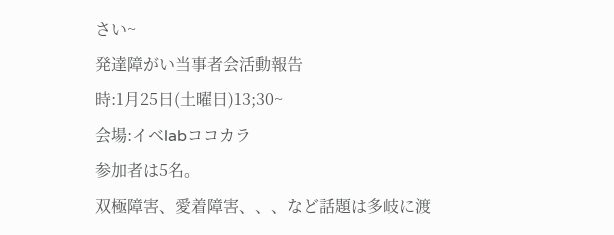さい~
発達障がい当事者会活動報告
時:1月25日(土曜日)13;30~
会場:イベlabココカラ
参加者は5名。
双極障害、愛着障害、、、など話題は多岐に渡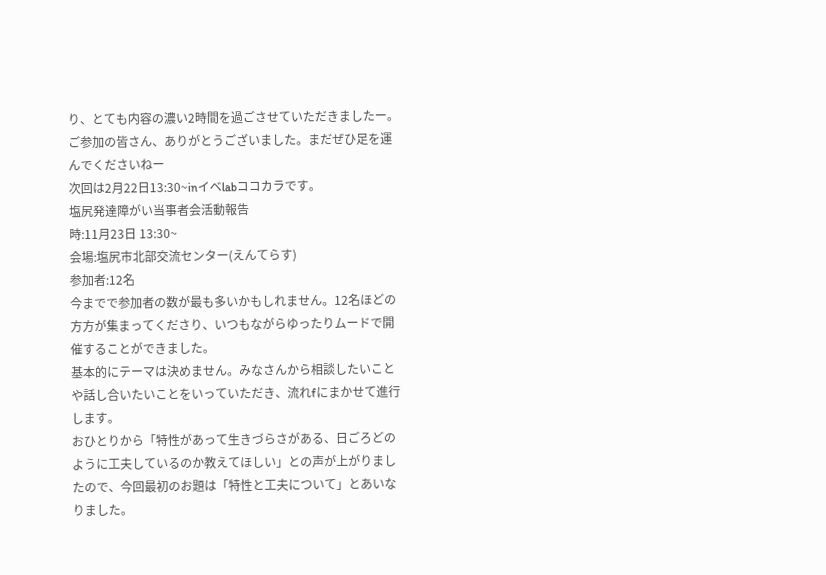り、とても内容の濃い2時間を過ごさせていただきましたー。
ご参加の皆さん、ありがとうございました。まだぜひ足を運んでくださいねー
次回は2月22日13:30~inイベlabココカラです。
塩尻発達障がい当事者会活動報告
時:11月23日 13:30~
会場:塩尻市北部交流センター(えんてらす)
参加者:12名
今までで参加者の数が最も多いかもしれません。12名ほどの方方が集まってくださり、いつもながらゆったりムードで開催することができました。
基本的にテーマは決めません。みなさんから相談したいことや話し合いたいことをいっていただき、流れfにまかせて進行します。
おひとりから「特性があって生きづらさがある、日ごろどのように工夫しているのか教えてほしい」との声が上がりましたので、今回最初のお題は「特性と工夫について」とあいなりました。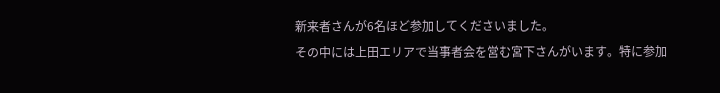新来者さんが6名ほど参加してくださいました。
その中には上田エリアで当事者会を営む宮下さんがいます。特に参加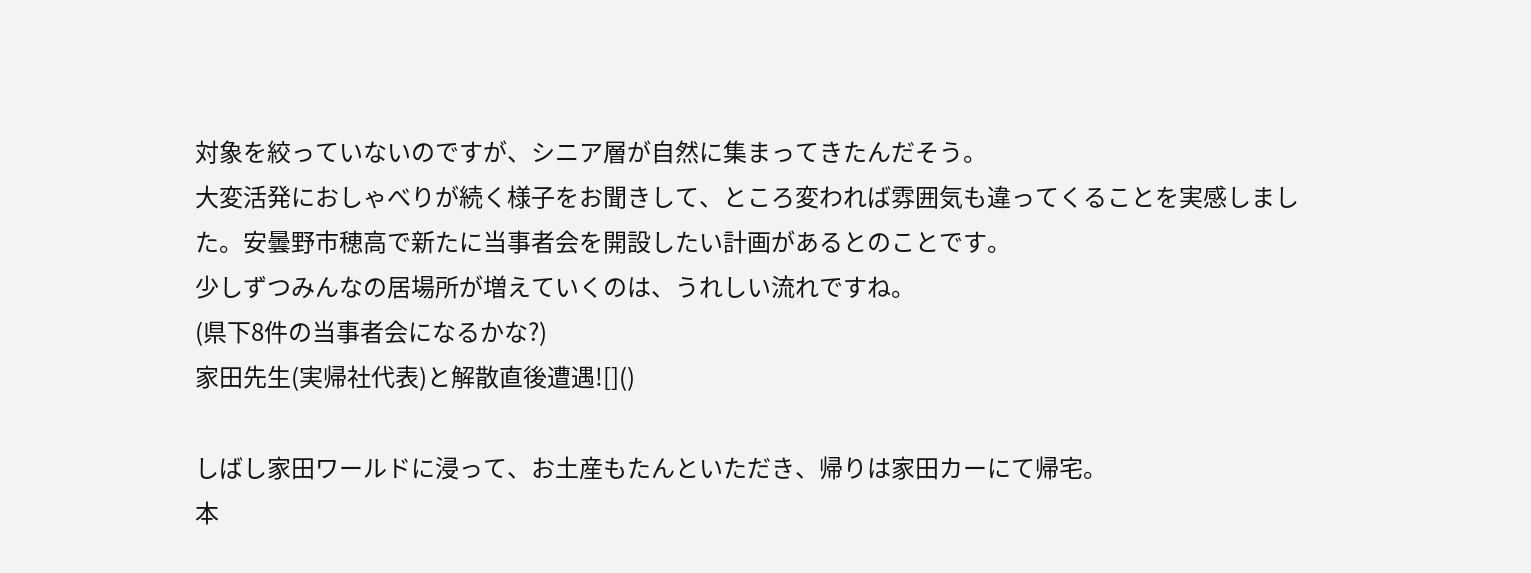対象を絞っていないのですが、シニア層が自然に集まってきたんだそう。
大変活発におしゃべりが続く様子をお聞きして、ところ変われば雰囲気も違ってくることを実感しました。安曇野市穂高で新たに当事者会を開設したい計画があるとのことです。
少しずつみんなの居場所が増えていくのは、うれしい流れですね。
(県下8件の当事者会になるかな?)
家田先生(実帰社代表)と解散直後遭遇![]()

しばし家田ワールドに浸って、お土産もたんといただき、帰りは家田カーにて帰宅。
本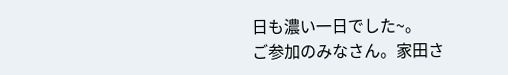日も濃い一日でした~。
ご参加のみなさん。家田さ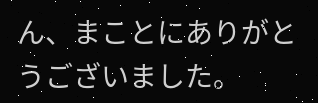ん、まことにありがとうございました。